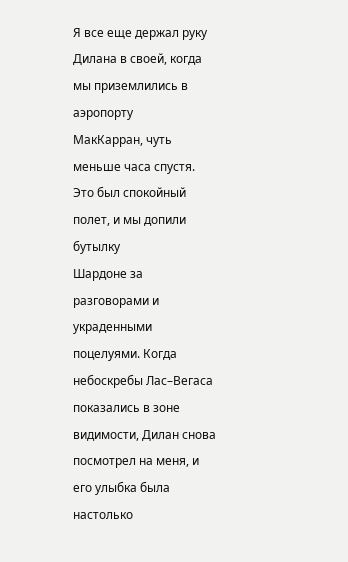Я все еще держал руку Дилана в своей, когда мы приземлились в аэропорту
МакКарран, чуть меньше часа спустя. Это был спокойный полет, и мы допили бутылку
Шардоне за разговорами и украденными поцелуями. Когда небоскребы Лас–Вегаса
показались в зоне видимости, Дилан снова посмотрел на меня, и его улыбка была настолько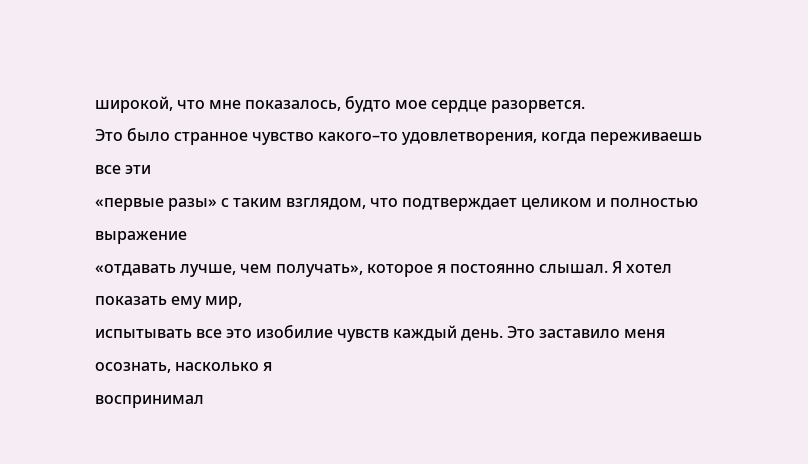широкой, что мне показалось, будто мое сердце разорвется.
Это было странное чувство какого–то удовлетворения, когда переживаешь все эти
«первые разы» с таким взглядом, что подтверждает целиком и полностью выражение
«отдавать лучше, чем получать», которое я постоянно слышал. Я хотел показать ему мир,
испытывать все это изобилие чувств каждый день. Это заставило меня осознать, насколько я
воспринимал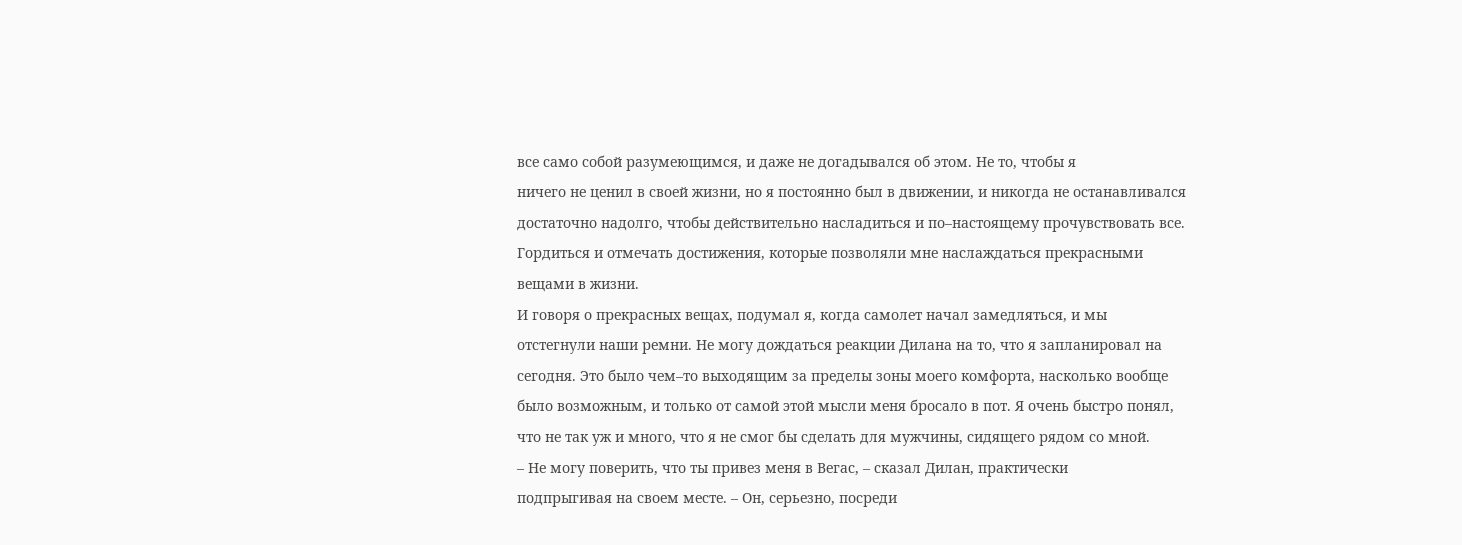все само собой разумеющимся, и даже не догадывался об этом. Не то, чтобы я
ничего не ценил в своей жизни, но я постоянно был в движении, и никогда не останавливался
достаточно надолго, чтобы действительно насладиться и по–настоящему прочувствовать все.
Гордиться и отмечать достижения, которые позволяли мне наслаждаться прекрасными
вещами в жизни.
И говоря о прекрасных вещах, подумал я, когда самолет начал замедляться, и мы
отстегнули наши ремни. Не могу дождаться реакции Дилана на то, что я запланировал на
сегодня. Это было чем–то выходящим за пределы зоны моего комфорта, насколько вообще
было возможным, и только от самой этой мысли меня бросало в пот. Я очень быстро понял,
что не так уж и много, что я не смог бы сделать для мужчины, сидящего рядом со мной.
– Не могу поверить, что ты привез меня в Вегас, – сказал Дилан, практически
подпрыгивая на своем месте. – Он, серьезно, посреди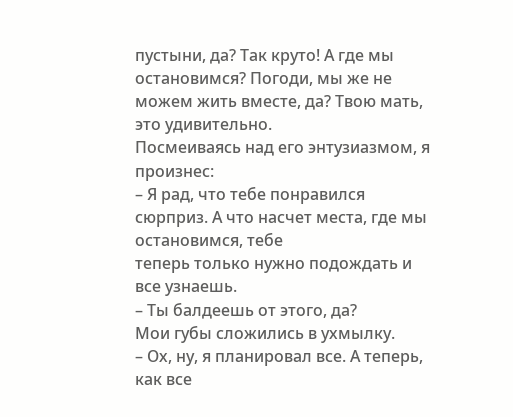пустыни, да? Так круто! А где мы
остановимся? Погоди, мы же не можем жить вместе, да? Твою мать, это удивительно.
Посмеиваясь над его энтузиазмом, я произнес:
– Я рад, что тебе понравился сюрприз. А что насчет места, где мы остановимся, тебе
теперь только нужно подождать и все узнаешь.
– Ты балдеешь от этого, да?
Мои губы сложились в ухмылку.
– Ох, ну, я планировал все. А теперь, как все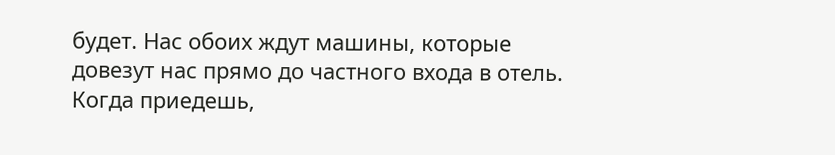будет. Нас обоих ждут машины, которые
довезут нас прямо до частного входа в отель. Когда приедешь,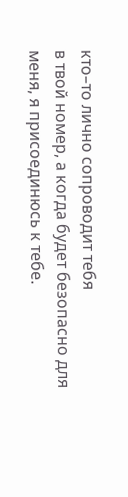кто–то лично сопроводит тебя
в твой номер, а когда будет безопасно для меня, я присоединюсь к тебе.